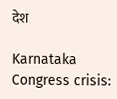देश

Karnataka Congress crisis: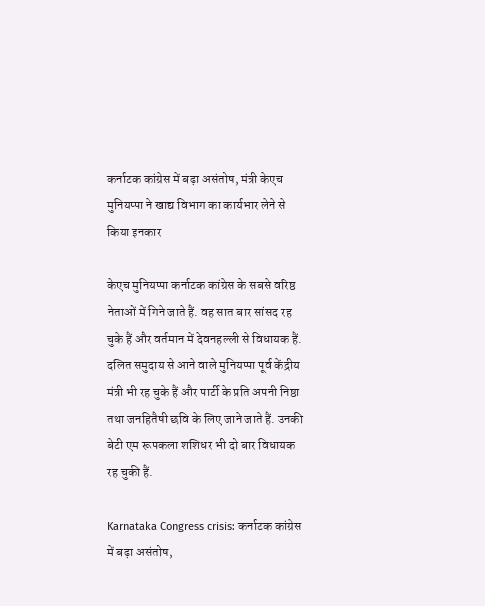कर्नाटक कांग्रेस में बढ़ा असंतोष, मंत्री केएच मुनियप्पा ने खाद्य विभाग का कार्यभार लेने से किया इनकार

केएच मुनियप्पा कर्नाटक कांग्रेस के सबसे वरिष्ठ नेताओं में गिने जाते हैं. वह सात बार सांसद रह चुके हैं और वर्तमान में देवनहल्ली से विधायक हैं. दलित समुदाय से आने वाले मुनियप्पा पूर्व केंद्रीय मंत्री भी रह चुके हैं और पार्टी के प्रति अपनी निष्ठा तथा जनहितैषी छवि के लिए जाने जाते हैं. उनकी बेटी एम रूपकला शशिधर भी दो बार विधायक रह चुकी हैं.

Karnataka Congress crisis: कर्नाटक कांग्रेस में बढ़ा असंतोष,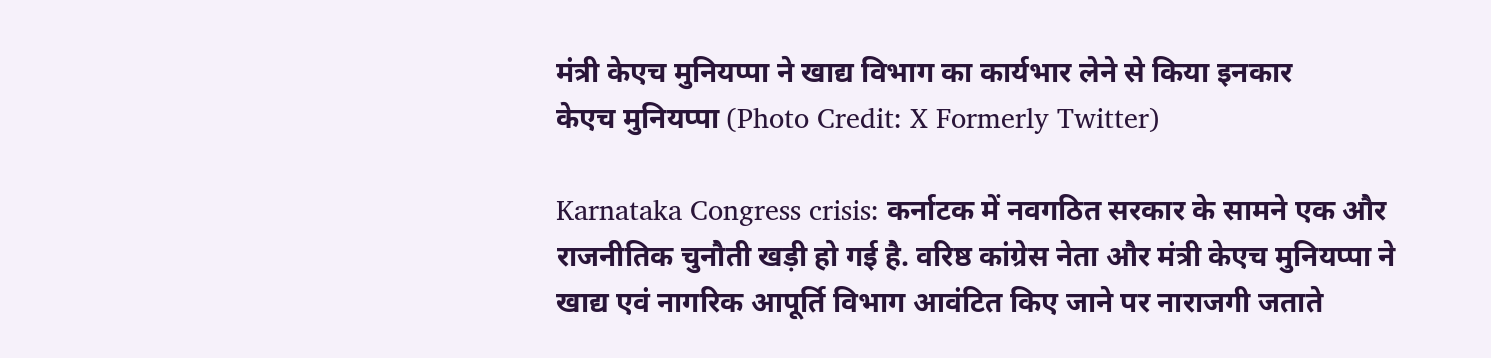मंत्री केएच मुनियप्पा ने खाद्य विभाग का कार्यभार लेने से किया इनकार
केएच मुनियप्पा (Photo Credit: X Formerly Twitter)

Karnataka Congress crisis: कर्नाटक में नवगठित सरकार के सामने एक और राजनीतिक चुनौती खड़ी हो गई है. वरिष्ठ कांग्रेस नेता और मंत्री केएच मुनियप्पा ने खाद्य एवं नागरिक आपूर्ति विभाग आवंटित किए जाने पर नाराजगी जताते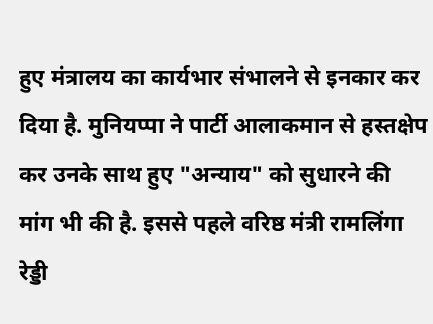हुए मंत्रालय का कार्यभार संभालने से इनकार कर दिया है. मुनियप्पा ने पार्टी आलाकमान से हस्तक्षेप कर उनके साथ हुए "अन्याय" को सुधारने की मांग भी की है. इससे पहले वरिष्ठ मंत्री रामलिंगा रेड्डी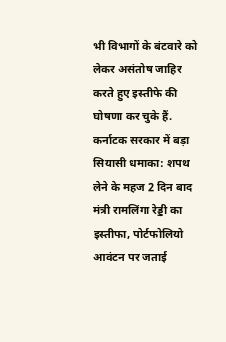भी विभागों के बंटवारे को लेकर असंतोष जाहिर करते हुए इस्तीफे की घोषणा कर चुके हैं. कर्नाटक सरकार में बड़ा सियासी धमाका: शपथ लेने के महज 2 दिन बाद मंत्री रामलिंगा रेड्डी का इस्तीफा, पोर्टफोलियो आवंटन पर जताई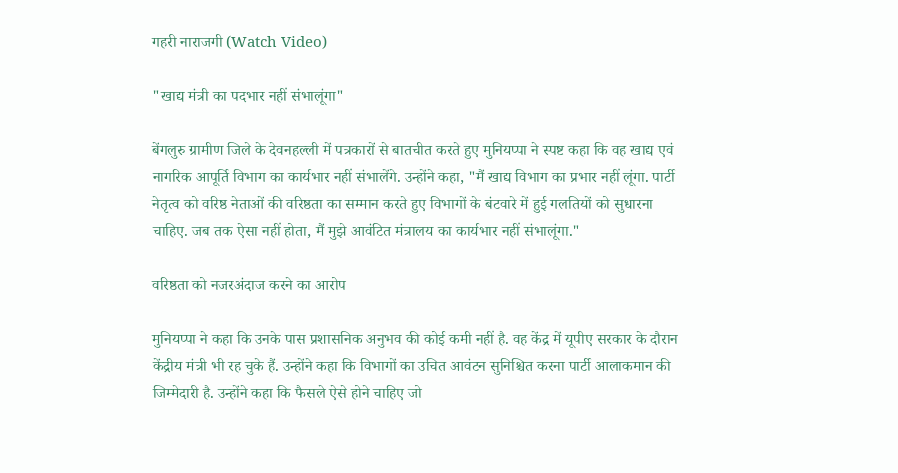गहरी नाराजगी (Watch Video)

"खाद्य मंत्री का पदभार नहीं संभालूंगा"

बेंगलुरु ग्रामीण जिले के देवनहल्ली में पत्रकारों से बातचीत करते हुए मुनियप्पा ने स्पष्ट कहा कि वह खाद्य एवं नागरिक आपूर्ति विभाग का कार्यभार नहीं संभालेंगे. उन्होंने कहा, "मैं खाद्य विभाग का प्रभार नहीं लूंगा. पार्टी नेतृत्व को वरिष्ठ नेताओं की वरिष्ठता का सम्मान करते हुए विभागों के बंटवारे में हुई गलतियों को सुधारना चाहिए. जब तक ऐसा नहीं होता, मैं मुझे आवंटित मंत्रालय का कार्यभार नहीं संभालूंगा."

वरिष्ठता को नजरअंदाज करने का आरोप

मुनियप्पा ने कहा कि उनके पास प्रशासनिक अनुभव की कोई कमी नहीं है. वह केंद्र में यूपीए सरकार के दौरान केंद्रीय मंत्री भी रह चुके हैं. उन्होंने कहा कि विभागों का उचित आवंटन सुनिश्चित करना पार्टी आलाकमान की जिम्मेदारी है. उन्होंने कहा कि फैसले ऐसे होने चाहिए जो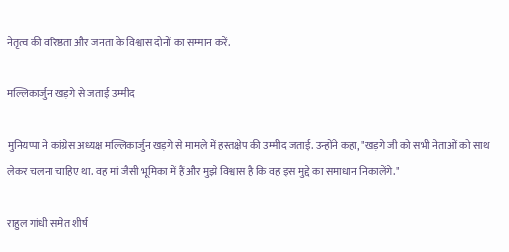नेतृत्व की वरिष्ठता और जनता के विश्वास दोनों का सम्मान करें.

मल्लिकार्जुन खड़गे से जताई उम्मीद

मुनियप्पा ने कांग्रेस अध्यक्ष मल्लिकार्जुन खड़गे से मामले में हस्तक्षेप की उम्मीद जताई. उन्होंने कहा, "खड़गे जी को सभी नेताओं को साथ लेकर चलना चाहिए था. वह मां जैसी भूमिका में हैं और मुझे विश्वास है कि वह इस मुद्दे का समाधान निकालेंगे."

राहुल गांधी समेत शीर्ष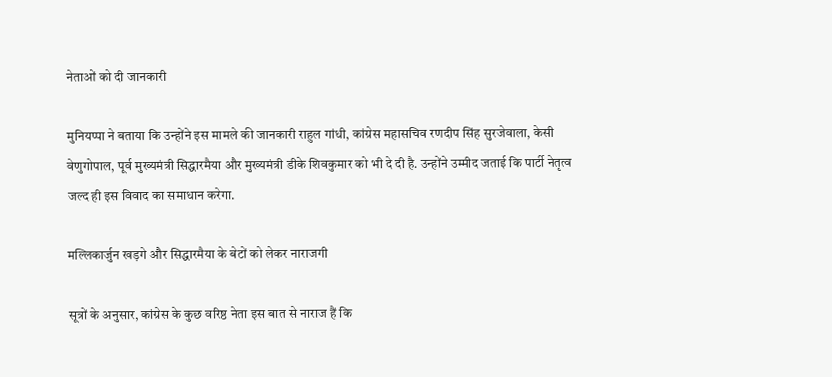नेताओं को दी जानकारी

मुनियप्पा ने बताया कि उन्होंने इस मामले की जानकारी राहुल गांधी, कांग्रेस महासचिव रणदीप सिंह सुरजेवाला, केसी वेणुगोपाल, पूर्व मुख्यमंत्री सिद्धारमैया और मुख्यमंत्री डीके शिवकुमार को भी दे दी है. उन्होंने उम्मीद जताई कि पार्टी नेतृत्व जल्द ही इस विवाद का समाधान करेगा.

मल्लिकार्जुन खड़गे और सिद्धारमैया के बेटों को लेकर नाराजगी

सूत्रों के अनुसार, कांग्रेस के कुछ वरिष्ठ नेता इस बात से नाराज हैं कि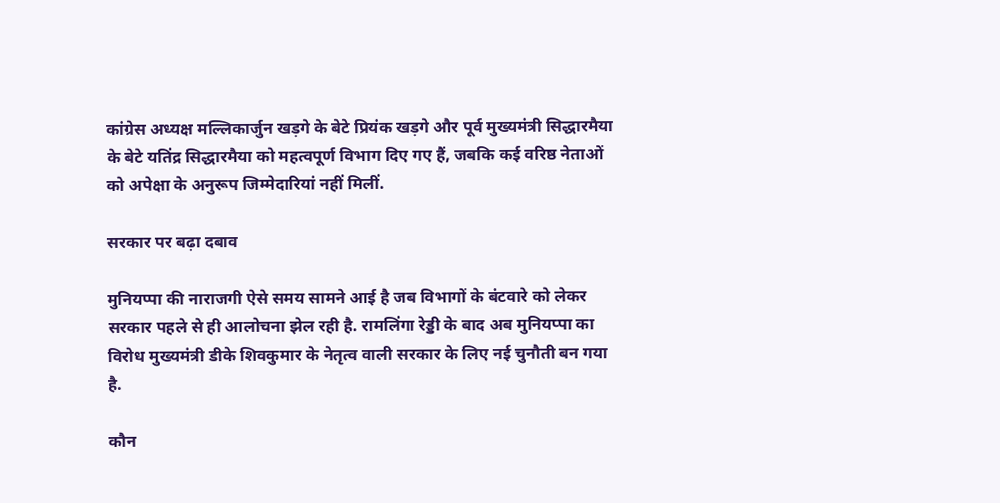कांग्रेस अध्यक्ष मल्लिकार्जुन खड़गे के बेटे प्रियंक खड़गे और पूर्व मुख्यमंत्री सिद्धारमैया के बेटे यतिंद्र सिद्धारमैया को महत्वपूर्ण विभाग दिए गए हैं, जबकि कई वरिष्ठ नेताओं को अपेक्षा के अनुरूप जिम्मेदारियां नहीं मिलीं.

सरकार पर बढ़ा दबाव

मुनियप्पा की नाराजगी ऐसे समय सामने आई है जब विभागों के बंटवारे को लेकर सरकार पहले से ही आलोचना झेल रही है. रामलिंगा रेड्डी के बाद अब मुनियप्पा का विरोध मुख्यमंत्री डीके शिवकुमार के नेतृत्व वाली सरकार के लिए नई चुनौती बन गया है.

कौन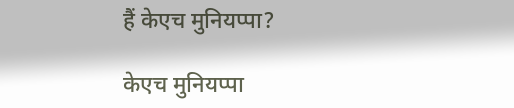हैं केएच मुनियप्पा?

केएच मुनियप्पा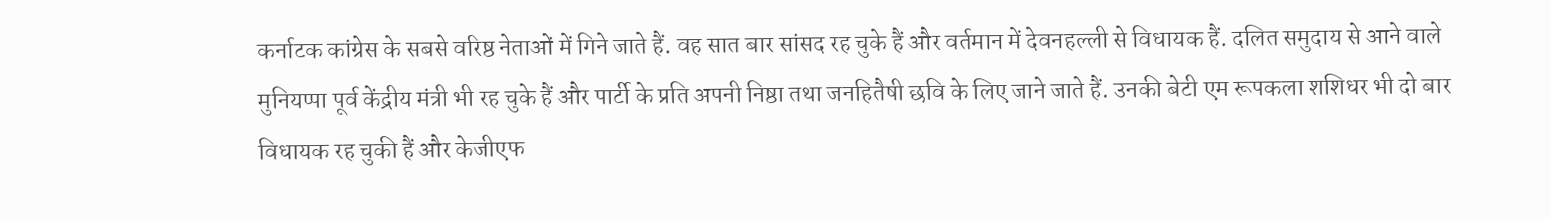कर्नाटक कांग्रेस के सबसे वरिष्ठ नेताओं में गिने जाते हैं. वह सात बार सांसद रह चुके हैं और वर्तमान में देवनहल्ली से विधायक हैं. दलित समुदाय से आने वाले मुनियप्पा पूर्व केंद्रीय मंत्री भी रह चुके हैं और पार्टी के प्रति अपनी निष्ठा तथा जनहितैषी छवि के लिए जाने जाते हैं. उनकी बेटी एम रूपकला शशिधर भी दो बार विधायक रह चुकी हैं और केजीएफ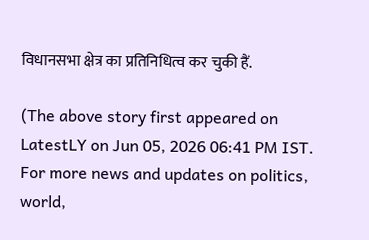विधानसभा क्षेत्र का प्रतिनिधित्व कर चुकी हैं.

(The above story first appeared on LatestLY on Jun 05, 2026 06:41 PM IST. For more news and updates on politics, world,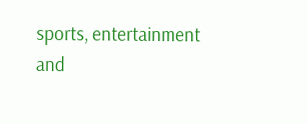sports, entertainment and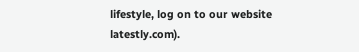lifestyle, log on to our website latestly.com).